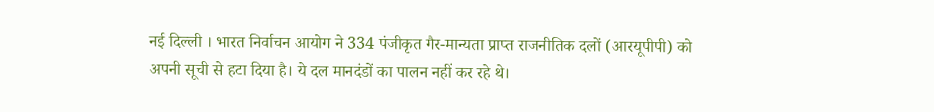नई दिल्ली । भारत निर्वाचन आयोग ने 334 पंजीकृत गैर-मान्यता प्राप्त राजनीतिक दलों (आरयूपीपी) को अपनी सूची से हटा दिया है। ये दल मानदंडों का पालन नहीं कर रहे थे।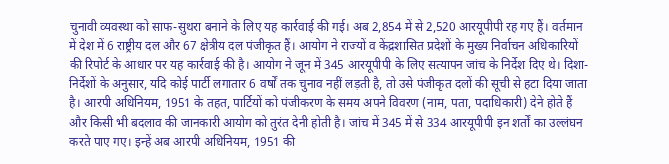चुनावी व्यवस्था को साफ-सुथरा बनाने के लिए यह कार्रवाई की गई। अब 2,854 में से 2,520 आरयूपीपी रह गए हैं। वर्तमान में देश में 6 राष्ट्रीय दल और 67 क्षेत्रीय दल पंजीकृत हैं। आयोग ने राज्यों व केंद्रशासित प्रदेशों के मुख्य निर्वाचन अधिकारियों की रिपोर्ट के आधार पर यह कार्रवाई की है। आयोग ने जून में 345 आरयूपीपी के लिए सत्यापन जांच के निर्देश दिए थे। दिशा-निर्देशों के अनुसार, यदि कोई पार्टी लगातार 6 वर्षों तक चुनाव नहीं लड़ती है, तो उसे पंजीकृत दलों की सूची से हटा दिया जाता है। आरपी अधिनियम, 1951 के तहत, पार्टियों को पंजीकरण के समय अपने विवरण (नाम, पता, पदाधिकारी) देने होते हैं और किसी भी बदलाव की जानकारी आयोग को तुरंत देनी होती है। जांच में 345 में से 334 आरयूपीपी इन शर्तों का उल्लंघन करते पाए गए। इन्हें अब आरपी अधिनियम, 1951 की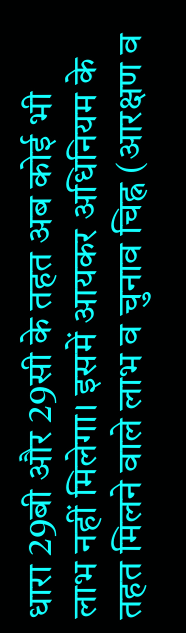धारा 29बी और 29सी के तहत अब कोई भी लाभ नहीं मिलेगा। इसमें आयकर अधिनियम के तहत मिलने वाले लाभ व चुनाव चिह्न (आरक्षण व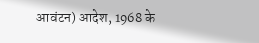आवंटन) आदेश, 1968 के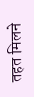तहत मिलने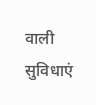वाली सुविधाएं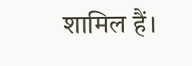शामिल हैं।